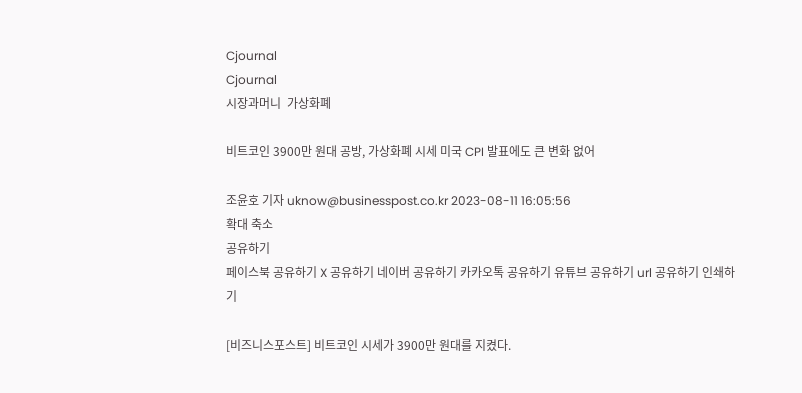Cjournal
Cjournal
시장과머니  가상화폐

비트코인 3900만 원대 공방, 가상화폐 시세 미국 CPI 발표에도 큰 변화 없어

조윤호 기자 uknow@businesspost.co.kr 2023-08-11 16:05:56
확대 축소
공유하기
페이스북 공유하기 X 공유하기 네이버 공유하기 카카오톡 공유하기 유튜브 공유하기 url 공유하기 인쇄하기

[비즈니스포스트] 비트코인 시세가 3900만 원대를 지켰다.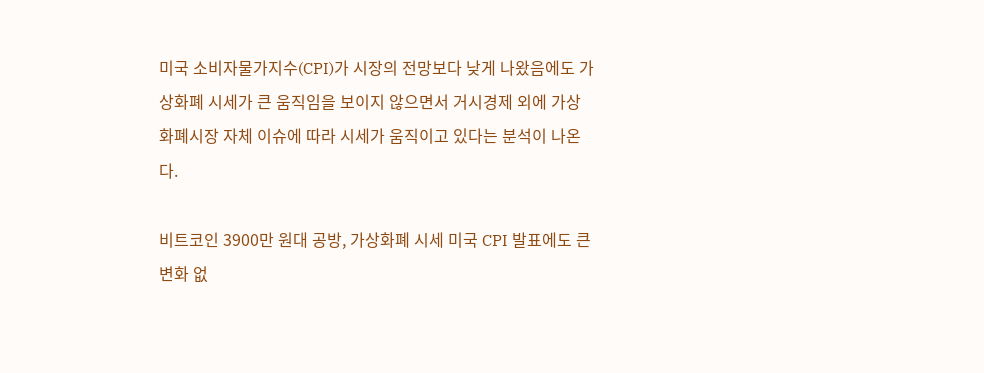미국 소비자물가지수(CPI)가 시장의 전망보다 낮게 나왔음에도 가상화폐 시세가 큰 움직임을 보이지 않으면서 거시경제 외에 가상화폐시장 자체 이슈에 따라 시세가 움직이고 있다는 분석이 나온다.

비트코인 3900만 원대 공방, 가상화폐 시세 미국 CPI 발표에도 큰 변화 없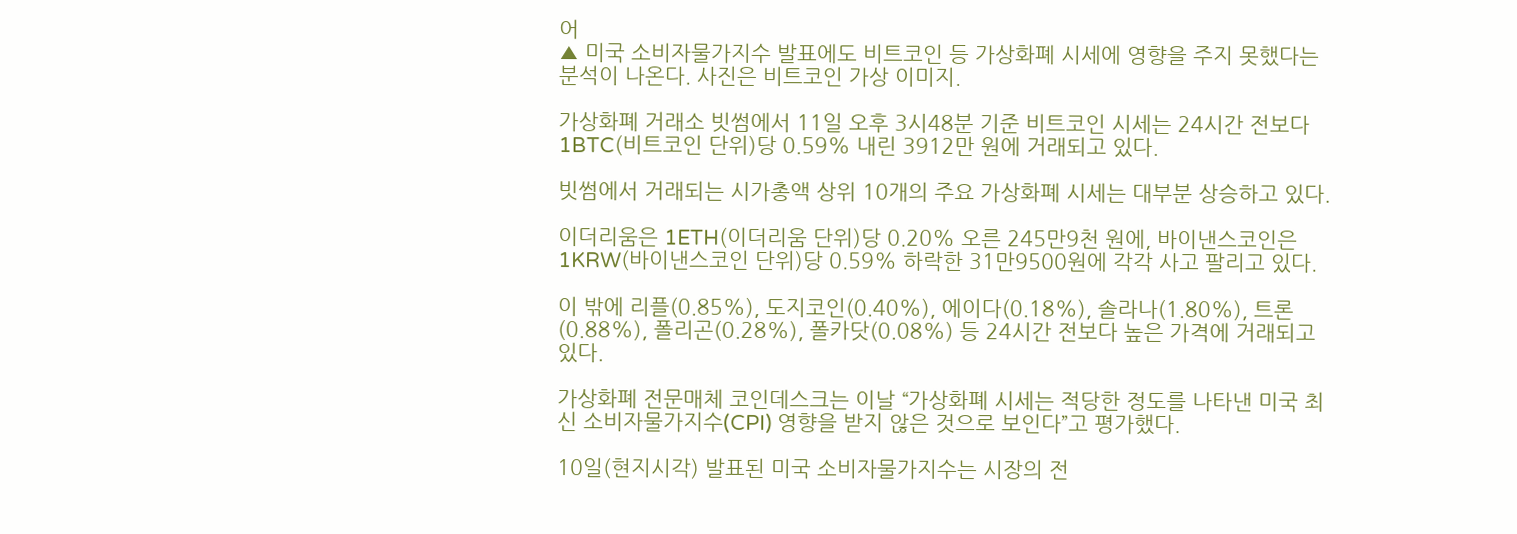어
▲ 미국 소비자물가지수 발표에도 비트코인 등 가상화폐 시세에 영향을 주지 못했다는 분석이 나온다. 사진은 비트코인 가상 이미지.

가상화폐 거래소 빗썸에서 11일 오후 3시48분 기준 비트코인 시세는 24시간 전보다 1BTC(비트코인 단위)당 0.59% 내린 3912만 원에 거래되고 있다.

빗썸에서 거래되는 시가총액 상위 10개의 주요 가상화폐 시세는 대부분 상승하고 있다.

이더리움은 1ETH(이더리움 단위)당 0.20% 오른 245만9천 원에, 바이낸스코인은 1KRW(바이낸스코인 단위)당 0.59% 하락한 31만9500원에 각각 사고 팔리고 있다.

이 밖에 리플(0.85%), 도지코인(0.40%), 에이다(0.18%), 솔라나(1.80%), 트론(0.88%), 폴리곤(0.28%), 폴카닷(0.08%) 등 24시간 전보다 높은 가격에 거래되고 있다.

가상화폐 전문매체 코인데스크는 이날 “가상화폐 시세는 적당한 정도를 나타낸 미국 최신 소비자물가지수(CPI) 영향을 받지 않은 것으로 보인다”고 평가했다.

10일(현지시각) 발표된 미국 소비자물가지수는 시장의 전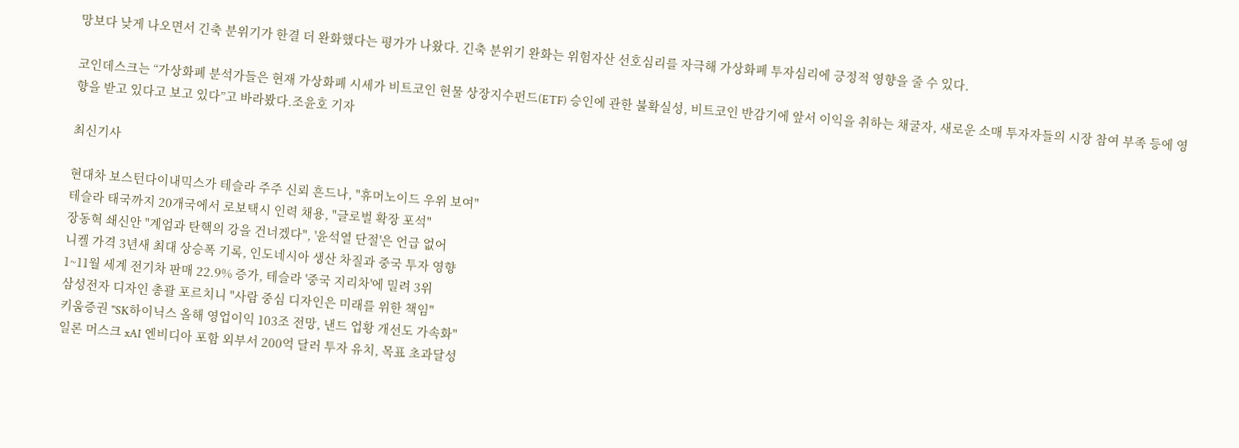망보다 낮게 나오면서 긴축 분위기가 한결 더 완화했다는 평가가 나왔다. 긴축 분위기 완화는 위험자산 선호심리를 자극해 가상화폐 투자심리에 긍정적 영향을 줄 수 있다.

코인데스크는 “가상화폐 분석가들은 현재 가상화폐 시세가 비트코인 현물 상장지수펀드(ETF) 승인에 관한 불확실성, 비트코인 반감기에 앞서 이익을 취하는 채굴자, 새로운 소매 투자자들의 시장 참여 부족 등에 영향을 받고 있다고 보고 있다”고 바라봤다.조윤호 기자

최신기사

현대차 보스턴다이내믹스가 테슬라 주주 신뢰 흔드나, "휴머노이드 우위 보여"
테슬라 태국까지 20개국에서 로보택시 인력 채용, "글로벌 확장 포석"
장동혁 쇄신안 "계엄과 탄핵의 강을 건너겠다", '윤석열 단절'은 언급 없어
니켈 가격 3년새 최대 상승폭 기록, 인도네시아 생산 차질과 중국 투자 영향
1~11월 세계 전기차 판매 22.9% 증가, 테슬라 '중국 지리차'에 밀려 3위
삼성전자 디자인 총괄 포르치니 "사람 중심 디자인은 미래를 위한 책임"
키움증권 "SK하이닉스 올해 영업이익 103조 전망, 낸드 업황 개선도 가속화"
일론 머스크 xAI 엔비디아 포함 외부서 200억 달러 투자 유치, 목표 초과달성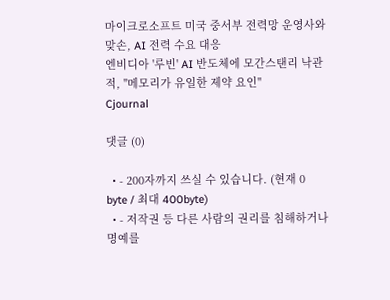마이크로소프트 미국 중서부 전력망 운영사와 맞손, AI 전력 수요 대응
엔비디아 '루빈' AI 반도체에 모간스탠리 낙관적, "메모리가 유일한 제약 요인"
Cjournal

댓글 (0)

  • - 200자까지 쓰실 수 있습니다. (현재 0 byte / 최대 400byte)
  • - 저작권 등 다른 사람의 권리를 침해하거나 명예를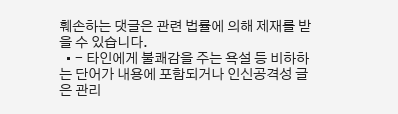훼손하는 댓글은 관련 법률에 의해 제재를 받을 수 있습니다.
  • - 타인에게 불쾌감을 주는 욕설 등 비하하는 단어가 내용에 포함되거나 인신공격성 글은 관리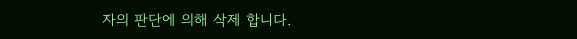자의 판단에 의해 삭제 합니다.